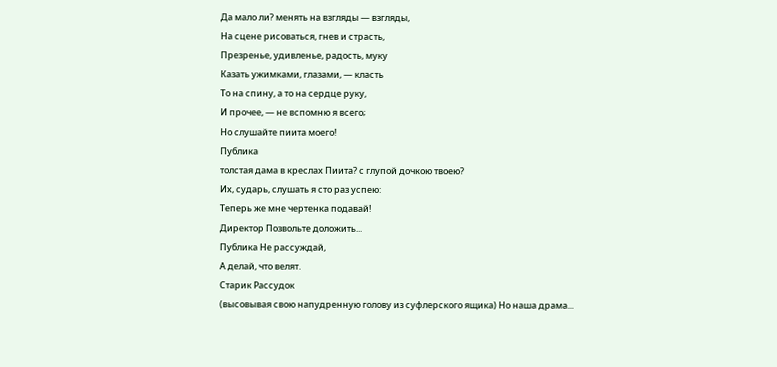Да мало ли? менять на взгляды — взгляды,
На сцене рисоваться, гнев и страсть,
Презренье, удивленье, радость, муку
Казать ужимками, глазами, — класть
То на спину, а то на сердце руку,
И прочее, — не вспомню я всего;
Но слушайте пиита моего!
Публика
толстая дама в креслах Пиита? с глупой дочкою твоею?
Их, сударь, слушать я сто раз успею:
Теперь же мне чертенка подавай!
Директор Позвольте доложить...
Публика Не рассуждай,
А делай, что велят.
Старик Рассудок
(высовывая свою напудренную голову из суфлерского ящика) Но наша драма...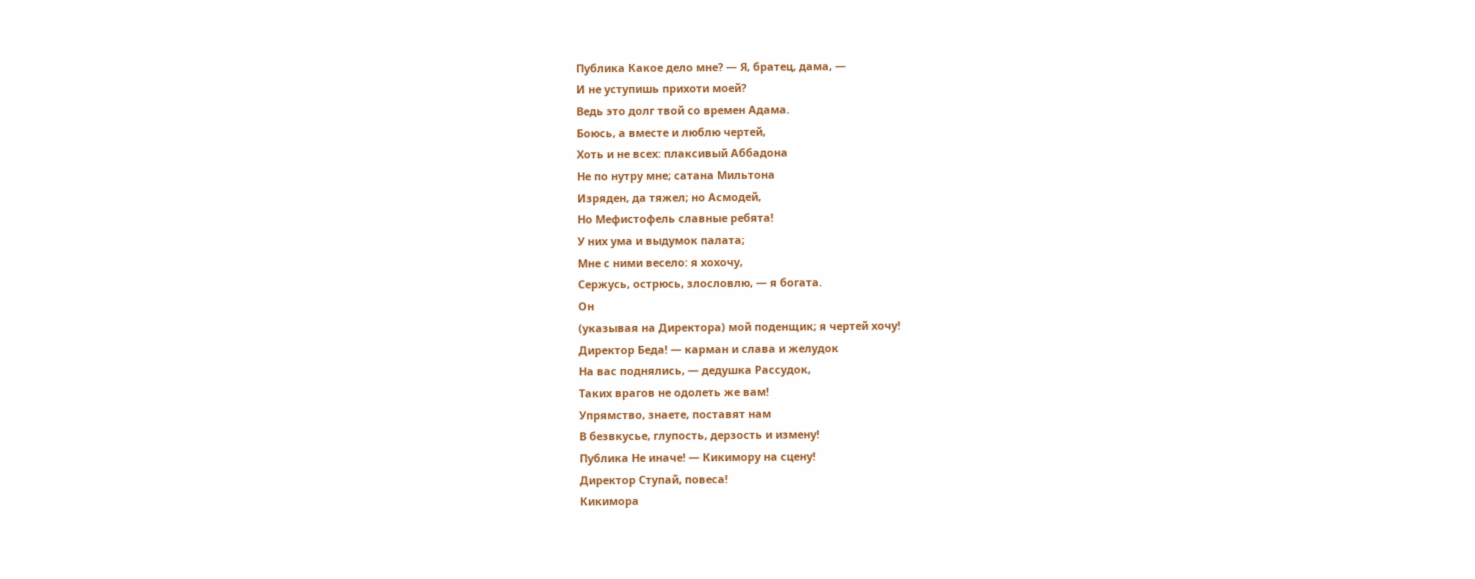Публика Какое дело мне? — Я, братец, дама, —
И не уступишь прихоти моей?
Ведь это долг твой со времен Адама.
Боюсь, а вместе и люблю чертей,
Хоть и не всех: плаксивый Аббадона
Не по нутру мне; сатана Мильтона
Изряден, да тяжел; но Асмодей,
Но Мефистофель славные ребята!
У них ума и выдумок палата;
Мне с ними весело: я хохочу,
Сержусь, острюсь, злословлю, — я богата.
Он
(указывая на Директора) мой поденщик; я чертей хочу!
Директор Беда! — карман и слава и желудок
На вас поднялись, — дедушка Рассудок,
Таких врагов не одолеть же вам!
Упрямство, знаете, поставят нам
В безвкусье, глупость, дерзость и измену!
Публика Не иначе! — Кикимору на сцену!
Директор Ступай, повеса!
Кикимора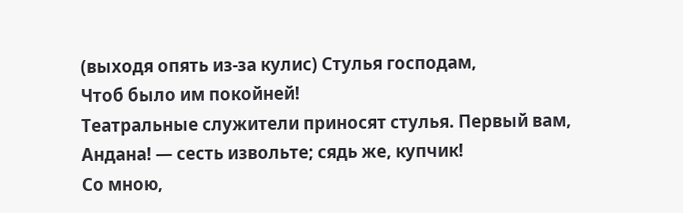(выходя опять из-за кулис) Стулья господам,
Чтоб было им покойней!
Театральные служители приносят стулья. Первый вам,
Андана! — сесть извольте; сядь же, купчик!
Со мною,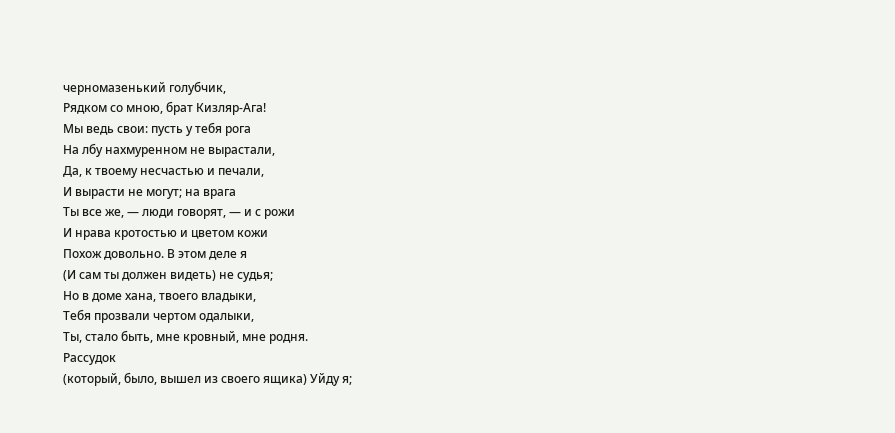черномазенький голубчик,
Рядком со мною, брат Кизляр-Ага!
Мы ведь свои: пусть у тебя рога
На лбу нахмуренном не вырастали,
Да, к твоему несчастью и печали,
И вырасти не могут; на врага
Ты все же, — люди говорят, — и с рожи
И нрава кротостью и цветом кожи
Похож довольно. В этом деле я
(И сам ты должен видеть) не судья;
Но в доме хана, твоего владыки,
Тебя прозвали чертом одалыки,
Ты, стало быть, мне кровный, мне родня.
Рассудок
(который, было, вышел из своего ящика) Уйду я;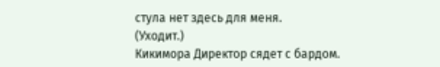стула нет здесь для меня.
(Уходит.)
Кикимора Директор сядет с бардом.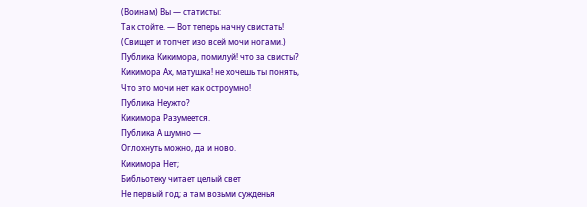(Воинам) Вы — статисты:
Так стойте. — Вот теперь начну свистать!
(Свищет и топчет изо всей мочи ногами.)
Публика Кикимора, помилуй! что за свисты?
Кикимора Ах, матушка! не хочешь ты понять,
Что это мочи нет как остроумно!
Публика Неужто?
Кикимора Разумеется.
Публика А шумно —
Оглохнуть можно, да и ново.
Кикимора Нет;
Библьотеку читает целый свет
Не первый год; а там возьми сужденья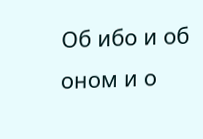Об ибо и об оном и о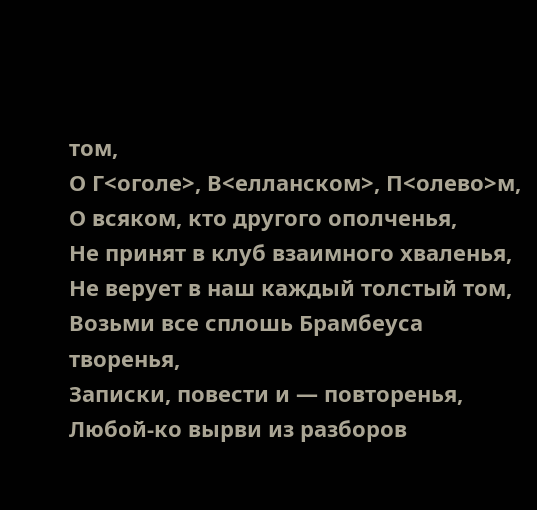том,
О Г<оголе>, В<елланском>, П<олево>м,
О всяком, кто другого ополченья,
Не принят в клуб взаимного хваленья,
Не верует в наш каждый толстый том,
Возьми все сплошь Брамбеуса творенья,
Записки, повести и — повторенья,
Любой-ко вырви из разборов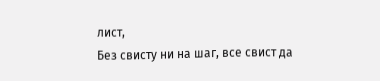лист,
Без свисту ни на шаг, все свист да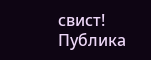свист!
Публика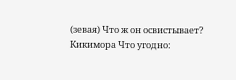(зевая) Что ж он освистывает?
Кикимора Что угодно: